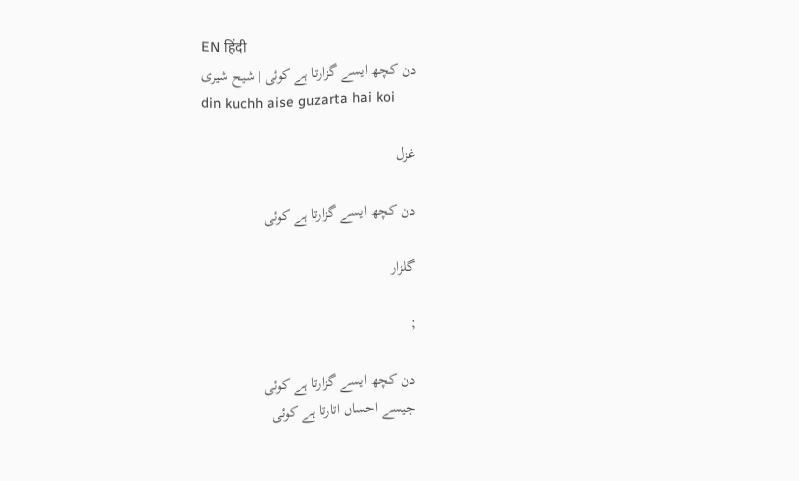EN हिंदी
دن کچھ ایسے گزارتا ہے کوئی | شیح شیری
din kuchh aise guzarta hai koi

غزل

دن کچھ ایسے گزارتا ہے کوئی

گلزار

;

دن کچھ ایسے گزارتا ہے کوئی
جیسے احساں اتارتا ہے کوئی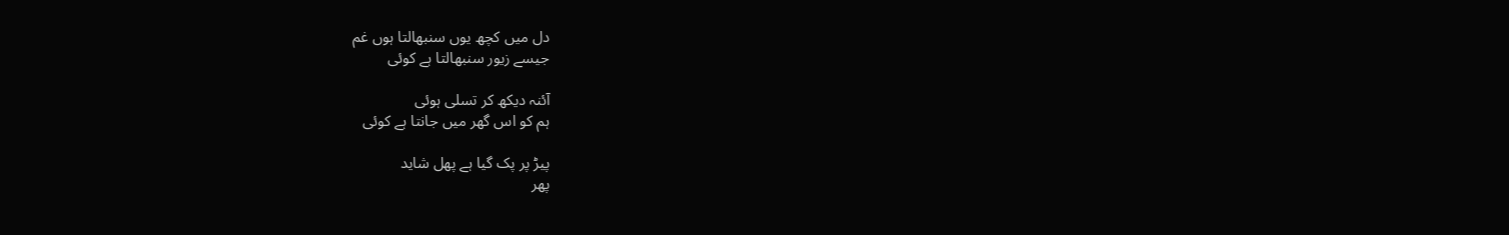دل میں کچھ یوں سنبھالتا ہوں غم
جیسے زیور سنبھالتا ہے کوئی

آئنہ دیکھ کر تسلی ہوئی
ہم کو اس گھر میں جانتا ہے کوئی

پیڑ پر پک گیا ہے پھل شاید
پھر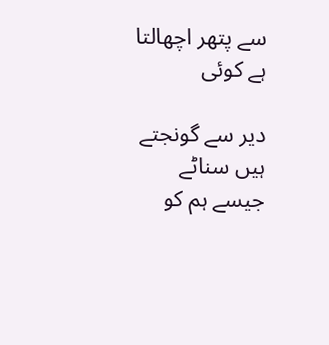سے پتھر اچھالتا ہے کوئی

دیر سے گونجتے ہیں سناٹے
جیسے ہم کو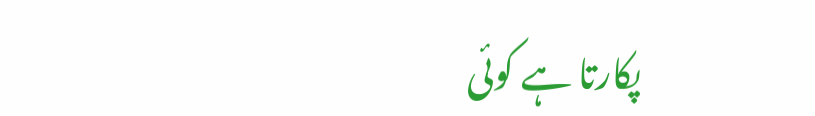پکارتا ہے کوئی